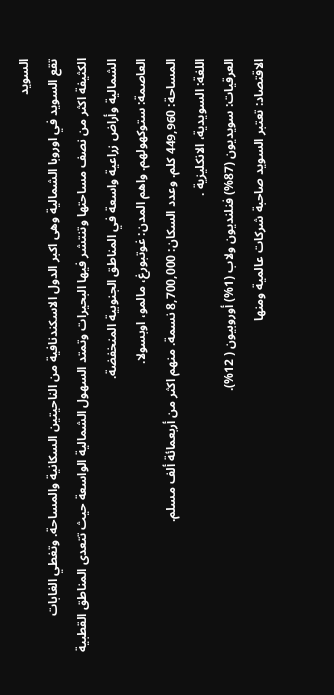السويد
تقع السويد في اوروبا الشمالية وهى اكبر الدول الاسكندنافية من الناحيتين السكانية والمساحة. وتغطي الغابات الكثيفة اكثر من نصف مساحتها وتنتشر فيها البحيرات وتمتد السهول الشمالية الواسعة حيث تتعدى المناطق القطبية الشمالية وأراض زراعية واسعة في المناطق الجنوبية المنخفضة.
العاصمة: ستوكهولهم. واهم المدن: غوتبورغ، مالمو، اوبسولا.
المساحة: 449,960 كلم. وعدد السكان: 8,700,000 نسمة. منهم اكثر من أربعمائة ألف مسلم.
اللغة: السويدية، الانكليزية .
العرقيات: سويديون (87%) فنلنديون ولاب (1%) أوروبيون ( 12%).
الاقتصاد: تعتبر السويد صاحبة شركات عالمية ومنها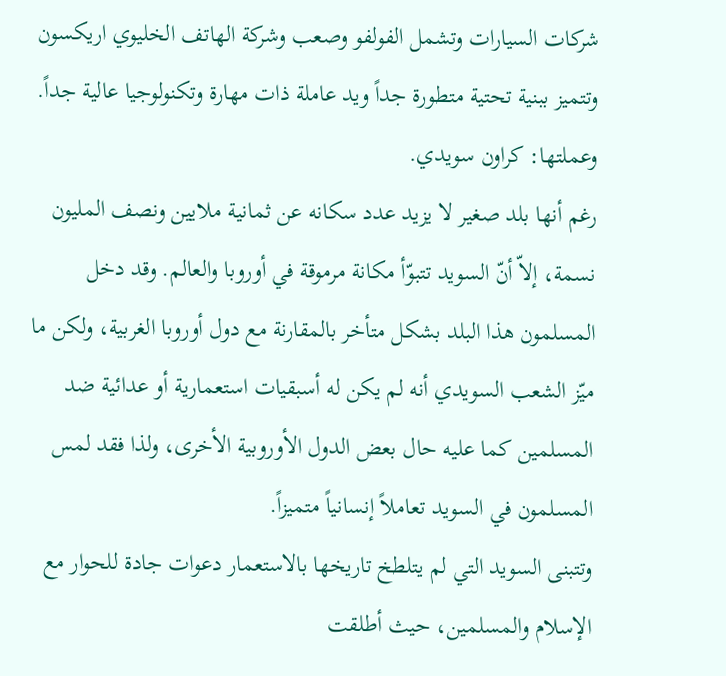شركات السيارات وتشمل الفولفو وصعب وشركة الهاتف الخليوي اريكسون وتتميز ببنية تحتية متطورة جداً ويد عاملة ذات مهارة وتكنولوجيا عالية جداً. وعملتها: كراون سويدي.
رغم أنها بلد صغير لا يزيد عدد سكانه عن ثمانية ملايين ونصف المليون نسمة، إلاّ أنّ السويد تتبوّأ مكانة مرموقة في أوروبا والعالم. وقد دخل المسلمون هذا البلد بشكل متأخر بالمقارنة مع دول أوروبا الغربية، ولكن ما ميّز الشعب السويدي أنه لم يكن له أسبقيات استعمارية أو عدائية ضد المسلمين كما عليه حال بعض الدول الأوروبية الأخرى، ولذا فقد لمس المسلمون في السويد تعاملاً إنسانياً متميزاً.
وتتبنى السويد التي لم يتلطخ تاريخها بالاستعمار دعوات جادة للحوار مع الإسلام والمسلمين، حيث أطلقت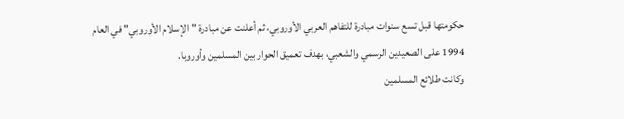حكومتها قبل تسع سنوات مبادرة للتفاهم العربي الأوروبي، ثم أعلنت عن مبادرة "الإسلام الأوروبي" في العام 1994 على الصعيدين الرسمي والشعبي، بهدف تعميق الحوار بين المسلمين وأوروبا.
وكانت طلائع المسلمين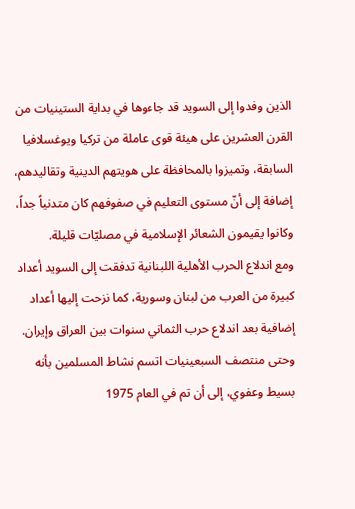الذين وفدوا إلى السويد قد جاءوها في بداية الستينيات من القرن العشرين على هيئة قوى عاملة من تركيا ويوغسلافيا السابقة، وتميزوا بالمحافظة على هويتهم الدينية وتقاليدهم، إضافة إلى أنّ مستوى التعليم في صفوفهم كان متدنياً جداً، وكانوا يقيمون الشعائر الإسلامية في مصليّات قليلة.
ومع اندلاع الحرب الأهلية اللبنانية تدفقت إلى السويد أعداد كبيرة من العرب من لبنان وسورية، كما نزحت إليها أعداد إضافية بعد اندلاع حرب الثماني سنوات بين العراق وإيران. وحتى منتصف السبعينيات اتسم نشاط المسلمين بأنه بسيط وعفوي، إلى أن تم في العام 1975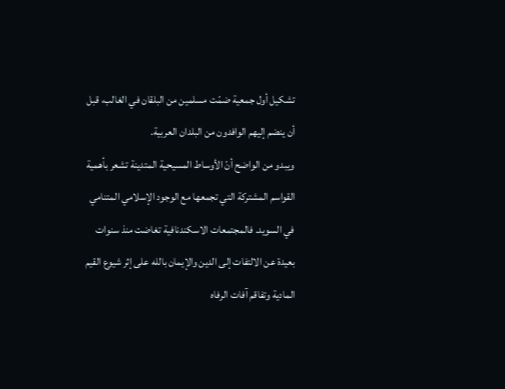تشكيل أول جمعية ضمّت مسلمين من البلقان في الغالب، قبل أن ينضم إليهم الوافدون من البلدان العربية.
ويبدو من الواضح أنّ الأوساط المسيحية المتدينة تشعر بأهمية القواسم المشتركة التي تجمعها مع الوجود الإسلامي المتنامي في السويد. فالمجتمعات الاسكندنافية تغاضت منذ سنوات بعيدة عن الالتفات إلى الدين والإيمان بالله على إثر شيوع القيم المادية وتفاقم آفات الرفاه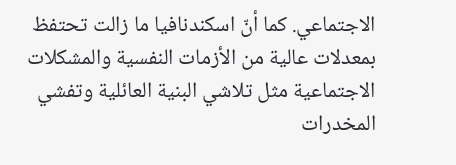الاجتماعي. كما أنّ اسكندنافيا ما زالت تحتفظ بمعدلات عالية من الأزمات النفسية والمشكلات الاجتماعية مثل تلاشي البنية العائلية وتفشي المخدرات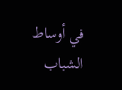في أوساط الشباب